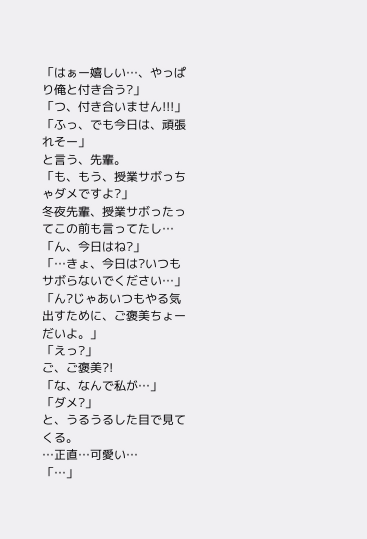「はぁー嬉しい…、やっぱり俺と付き合う?」
「つ、付き合いません!!!」
「ふっ、でも今日は、頑張れそー」
と言う、先輩。
「も、もう、授業サボっちゃダメですよ?」
冬夜先輩、授業サボったってこの前も言ってたし…
「ん、今日はね?」
「…きょ、今日は?いつもサボらないでください…」
「ん?じゃあいつもやる気出すために、ご褒美ちょーだいよ。」
「えっ?」
ご、ご褒美?!
「な、なんで私が…」
「ダメ?」
と、うるうるした目で見てくる。
…正直…可愛い…
「…」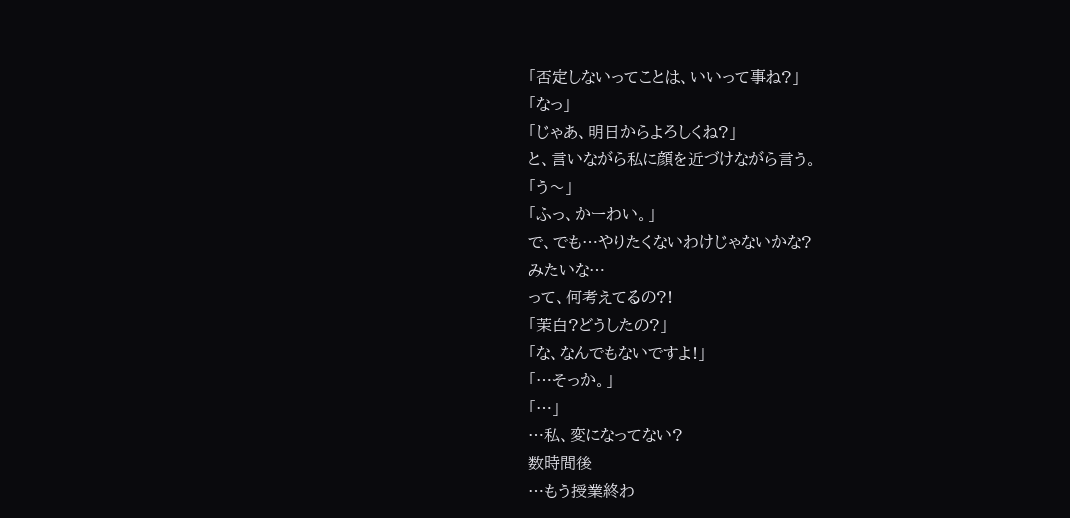「否定しないってことは、いいって事ね?」
「なっ」
「じゃあ、明日からよろしくね?」
と、言いながら私に顔を近づけながら言う。
「う〜」
「ふっ、かーわい。」
で、でも…やりたくないわけじゃないかな?
みたいな…
って、何考えてるの?!
「茉白?どうしたの?」
「な、なんでもないですよ!」
「…そっか。」
「…」
…私、変になってない?
数時間後
…もう授業終わ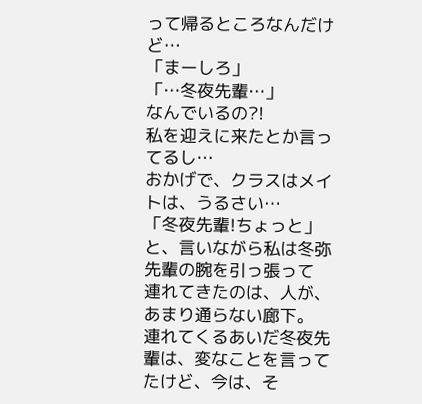って帰るところなんだけど…
「まーしろ」
「…冬夜先輩…」
なんでいるの?!
私を迎えに来たとか言ってるし…
おかげで、クラスはメイトは、うるさい…
「冬夜先輩!ちょっと」
と、言いながら私は冬弥先輩の腕を引っ張って
連れてきたのは、人が、あまり通らない廊下。
連れてくるあいだ冬夜先輩は、変なことを言ってたけど、今は、そ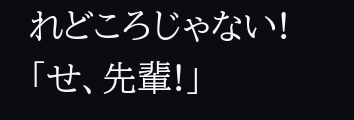れどころじゃない!
「せ、先輩!」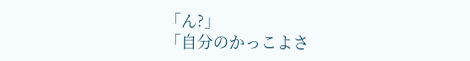「ん?」
「自分のかっこよさ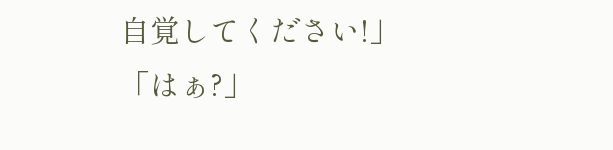自覚してください!」
「はぁ?」